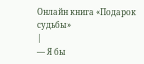Онлайн книга «Подарок судьбы»
|
— Я бы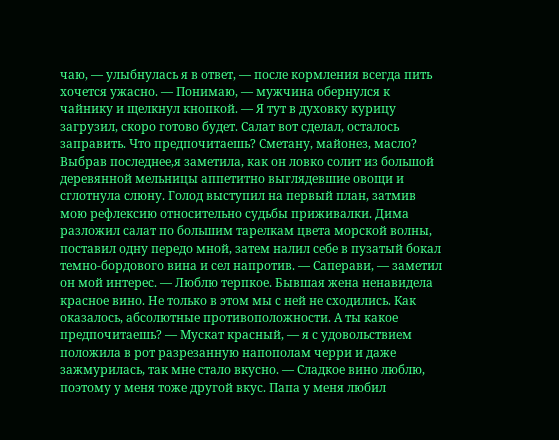чаю, — улыбнулась я в ответ, — после кормления всегда пить хочется ужасно. — Понимаю, — мужчина обернулся к чайнику и щелкнул кнопкой. — Я тут в духовку курицу загрузил, скоро готово будет. Салат вот сделал, осталось заправить. Что предпочитаешь? Сметану, майонез, масло? Выбрав последнее,я заметила, как он ловко солит из большой деревянной мельницы аппетитно выглядевшие овощи и сглотнула слюну. Голод выступил на первый план, затмив мою рефлексию относительно судьбы приживалки. Дима разложил салат по большим тарелкам цвета морской волны, поставил одну передо мной, затем налил себе в пузатый бокал темно-бордового вина и сел напротив. — Саперави, — заметил он мой интерес. — Люблю терпкое. Бывшая жена ненавидела красное вино. Не только в этом мы с ней не сходились. Как оказалось, абсолютные противоположности. А ты какое предпочитаешь? — Мускат красный, — я с удовольствием положила в рот разрезанную напополам черри и даже зажмурилась, так мне стало вкусно. — Сладкое вино люблю, поэтому у меня тоже другой вкус. Папа у меня любил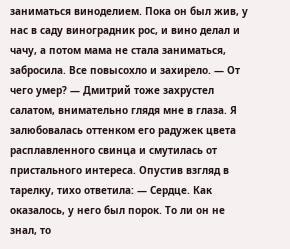заниматься виноделием. Пока он был жив, у нас в саду виноградник рос, и вино делал и чачу, а потом мама не стала заниматься, забросила. Все повысохло и захирело. — От чего умер? — Дмитрий тоже захрустел салатом, внимательно глядя мне в глаза. Я залюбовалась оттенком его радужек цвета расплавленного свинца и смутилась от пристального интереса. Опустив взгляд в тарелку, тихо ответила: — Сердце. Как оказалось, у него был порок. То ли он не знал, то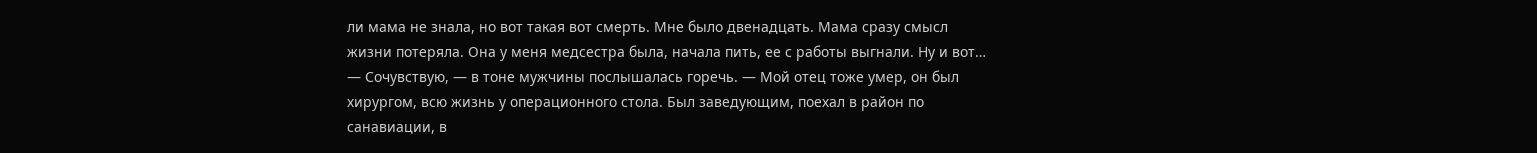ли мама не знала, но вот такая вот смерть. Мне было двенадцать. Мама сразу смысл жизни потеряла. Она у меня медсестра была, начала пить, ее с работы выгнали. Ну и вот… — Сочувствую, — в тоне мужчины послышалась горечь. — Мой отец тоже умер, он был хирургом, всю жизнь у операционного стола. Был заведующим, поехал в район по санавиации, в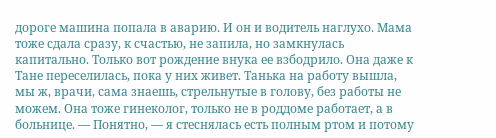дороге машина попала в аварию. И он и водитель наглухо. Мама тоже сдала сразу, к счастью, не запила, но замкнулась капитально. Только вот рождение внука ее взбодрило. Она даже к Тане переселилась, пока у них живет. Танька на работу вышла, мы ж, врачи, сама знаешь, стрельнутые в голову, без работы не можем. Она тоже гинеколог, только не в роддоме работает, а в больнице. — Понятно, — я стеснялась есть полным ртом и потому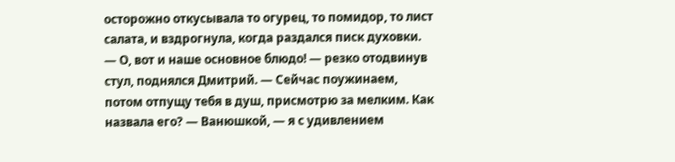осторожно откусывала то огурец, то помидор, то лист салата, и вздрогнула, когда раздался писк духовки. — О, вот и наше основное блюдо! — резко отодвинув стул, поднялся Дмитрий. — Сейчас поужинаем, потом отпущу тебя в душ, присмотрю за мелким. Как назвала его? — Ванюшкой, — я с удивлением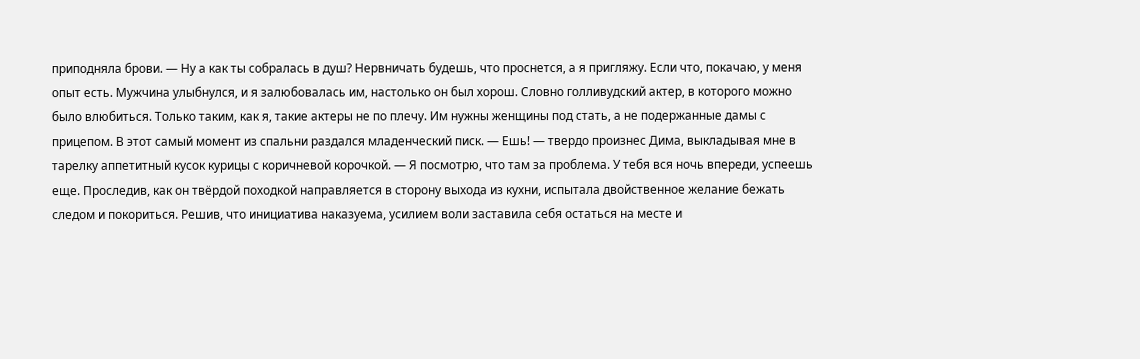приподняла брови. — Ну а как ты собралась в душ? Нервничать будешь, что проснется, а я пригляжу. Если что, покачаю, у меня опыт есть. Мужчина улыбнулся, и я залюбовалась им, настолько он был хорош. Словно голливудский актер, в которого можно было влюбиться. Только таким, как я, такие актеры не по плечу. Им нужны женщины под стать, а не подержанные дамы с прицепом. В этот самый момент из спальни раздался младенческий писк. — Ешь! — твердо произнес Дима, выкладывая мне в тарелку аппетитный кусок курицы с коричневой корочкой. — Я посмотрю, что там за проблема. У тебя вся ночь впереди, успеешь еще. Проследив, как он твёрдой походкой направляется в сторону выхода из кухни, испытала двойственное желание бежать следом и покориться. Решив, что инициатива наказуема, усилием воли заставила себя остаться на месте и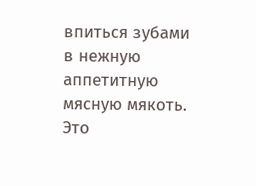впиться зубами в нежную аппетитную мясную мякоть. Это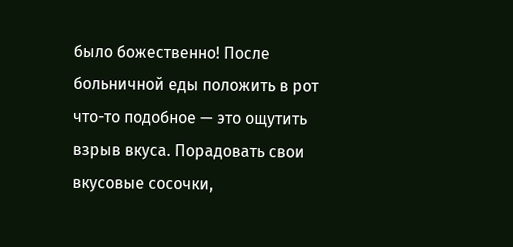было божественно! После больничной еды положить в рот что-то подобное — это ощутить взрыв вкуса. Порадовать свои вкусовые сосочки,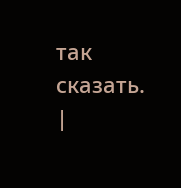так сказать. |